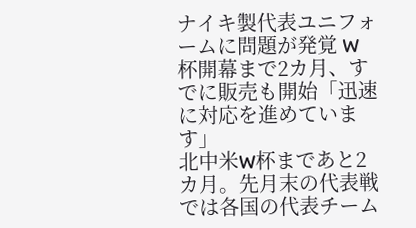ナイキ製代表ユニフォームに問題が発覚 W杯開幕まで2カ月、すでに販売も開始「迅速に対応を進めています」
北中米W杯まであと2カ月。先月末の代表戦では各国の代表チーム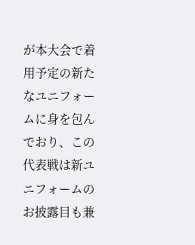が本大会で着用予定の新たなユニフォームに身を包んでおり、この代表戦は新ユニフォームのお披露目も兼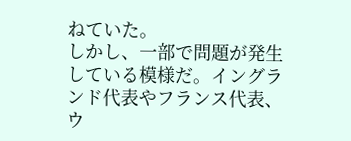ねていた。
しかし、一部で問題が発生している模様だ。イングランド代表やフランス代表、ウ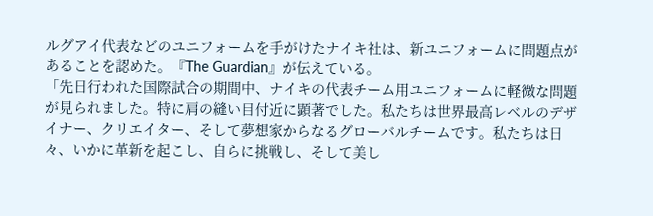ルグアイ代表などのユニフォームを手がけたナイキ社は、新ユニフォームに問題点があることを認めた。『The Guardian』が伝えている。
「先日行われた国際試合の期間中、ナイキの代表チーム用ユニフォームに軽微な問題が見られました。特に肩の縫い目付近に顕著でした。私たちは世界最高レベルのデザイナー、クリエイター、そして夢想家からなるグローバルチームです。私たちは日々、いかに革新を起こし、自らに挑戦し、そして美し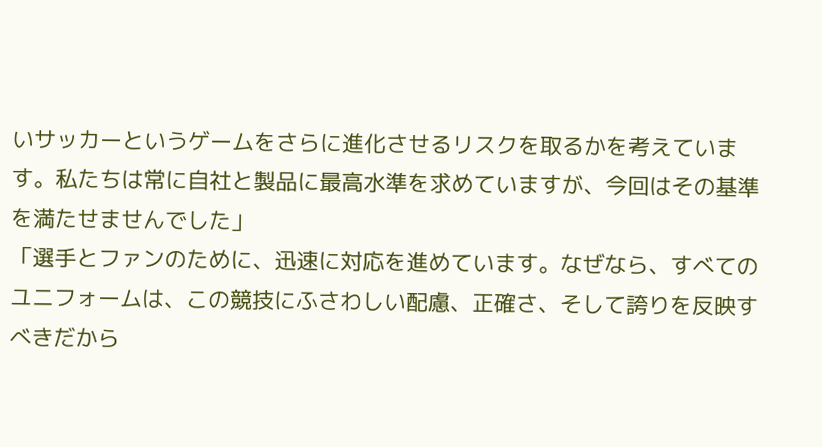いサッカーというゲームをさらに進化させるリスクを取るかを考えています。私たちは常に自社と製品に最高水準を求めていますが、今回はその基準を満たせませんでした」
「選手とファンのために、迅速に対応を進めています。なぜなら、すべてのユニフォームは、この競技にふさわしい配慮、正確さ、そして誇りを反映すべきだから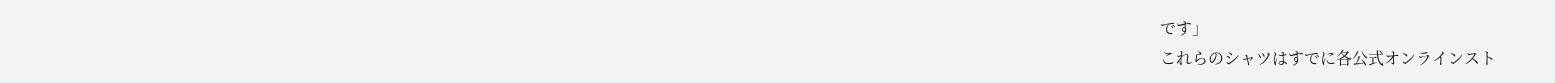です」
これらのシャツはすでに各公式オンラインスト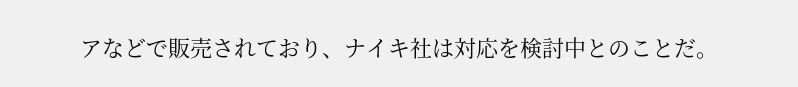アなどで販売されており、ナイキ社は対応を検討中とのことだ。